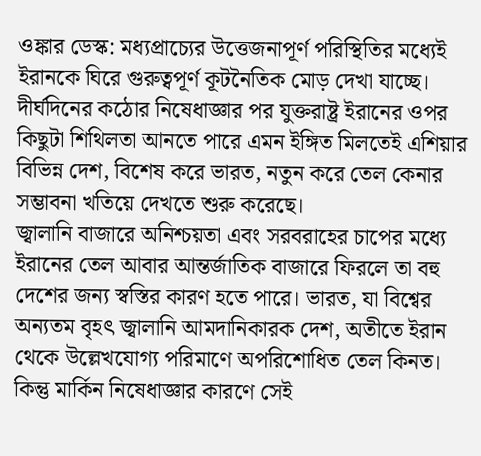ওঙ্কার ডেস্ক: মধ্যপ্রাচ্যের উত্তেজনাপূর্ণ পরিস্থিতির মধ্যেই ইরানকে ঘিরে গুরুত্বপূর্ণ কূটনৈতিক মোড় দেখা যাচ্ছে। দীর্ঘদিনের কঠোর নিষেধাজ্ঞার পর যুক্তরাষ্ট্র ইরানের ওপর কিছুটা শিথিলতা আনতে পারে এমন ইঙ্গিত মিলতেই এশিয়ার বিভিন্ন দেশ, বিশেষ করে ভারত, নতুন করে তেল কেনার সম্ভাবনা খতিয়ে দেখতে শুরু করেছে।
জ্বালানি বাজারে অনিশ্চয়তা এবং সরবরাহের চাপের মধ্যে ইরানের তেল আবার আন্তর্জাতিক বাজারে ফিরলে তা বহু দেশের জন্য স্বস্তির কারণ হতে পারে। ভারত, যা বিশ্বের অন্যতম বৃহৎ জ্বালানি আমদানিকারক দেশ, অতীতে ইরান থেকে উল্লেখযোগ্য পরিমাণে অপরিশোধিত তেল কিনত। কিন্তু মার্কিন নিষেধাজ্ঞার কারণে সেই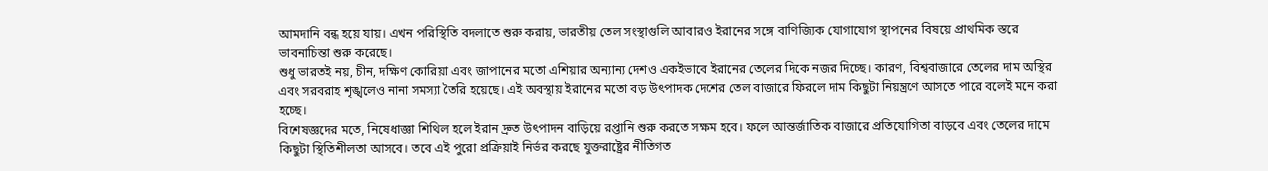আমদানি বন্ধ হয়ে যায়। এখন পরিস্থিতি বদলাতে শুরু করায়, ভারতীয় তেল সংস্থাগুলি আবারও ইরানের সঙ্গে বাণিজ্যিক যোগাযোগ স্থাপনের বিষয়ে প্রাথমিক স্তরে ভাবনাচিন্তা শুরু করেছে।
শুধু ভারতই নয়, চীন, দক্ষিণ কোরিয়া এবং জাপানের মতো এশিয়ার অন্যান্য দেশও একইভাবে ইরানের তেলের দিকে নজর দিচ্ছে। কারণ, বিশ্ববাজারে তেলের দাম অস্থির এবং সরবরাহ শৃঙ্খলেও নানা সমস্যা তৈরি হয়েছে। এই অবস্থায় ইরানের মতো বড় উৎপাদক দেশের তেল বাজারে ফিরলে দাম কিছুটা নিয়ন্ত্রণে আসতে পারে বলেই মনে করা হচ্ছে।
বিশেষজ্ঞদের মতে, নিষেধাজ্ঞা শিথিল হলে ইরান দ্রুত উৎপাদন বাড়িয়ে রপ্তানি শুরু করতে সক্ষম হবে। ফলে আন্তর্জাতিক বাজারে প্রতিযোগিতা বাড়বে এবং তেলের দামে কিছুটা স্থিতিশীলতা আসবে। তবে এই পুরো প্রক্রিয়াই নির্ভর করছে যুক্তরাষ্ট্রের নীতিগত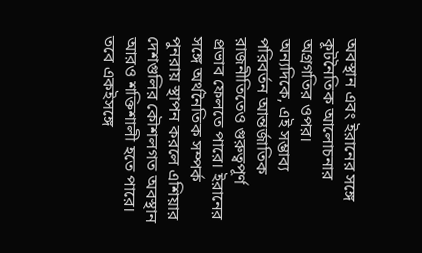অবস্থান এবং ইরানের সঙ্গে কূটনৈতিক আলোচনার অগ্রগতির ওপর।
অন্যদিকে, এই সম্ভাব্য পরিবর্তন আন্তর্জাতিক রাজনীতিতেও গুরুত্বপূর্ণ প্রভাব ফেলতে পারে। ইরানের সঙ্গে অর্থনৈতিক সম্পর্ক পুনরায় স্থাপন করলে এশিয়ার দেশগুলির কৌশলগত অবস্থান আরও শক্তিশালী হতে পারে। তবে একইসঙ্গে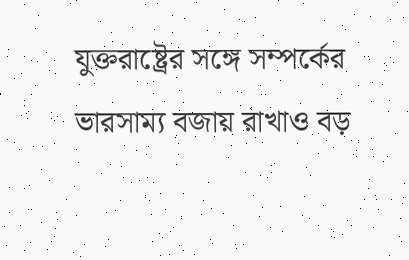যুক্তরাষ্ট্রের সঙ্গে সম্পর্কের ভারসাম্য বজায় রাখাও বড়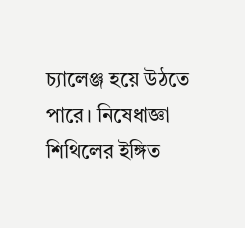চ্যালেঞ্জ হয়ে উঠতে পারে। নিষেধাজ্ঞা শিথিলের ইঙ্গিত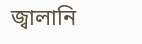জ্বালানি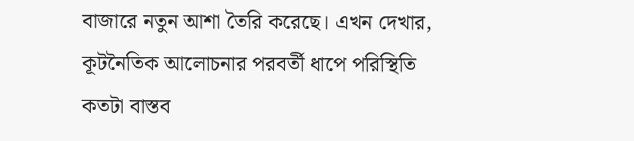বাজারে নতুন আশা তৈরি করেছে। এখন দেখার, কূটনৈতিক আলোচনার পরবর্তী ধাপে পরিস্থিতি কতটা বাস্তব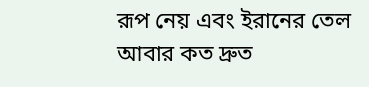রূপ নেয় এবং ইরানের তেল আবার কত দ্রুত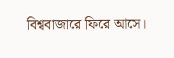বিশ্ববাজারে ফিরে আসে।